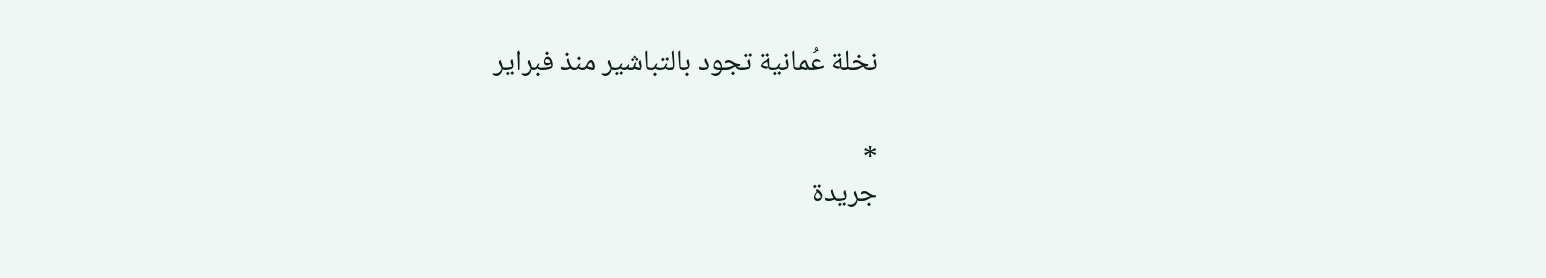نخلة عُمانية تجود بالتباشير منذ فبراير


*
جريدة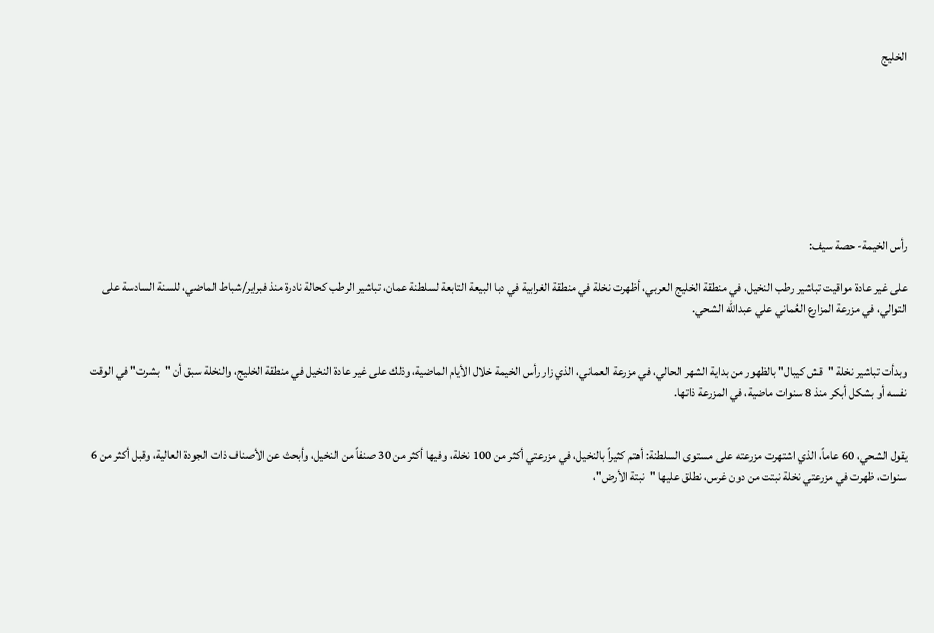الخليج








رأس الخيمة- حصة سيف:

على غير عادة مواقيت تباشير رطب النخيل، في منطقة الخليج العربي، أظهرت نخلة في منطقة الغرابية في دبا البيعة التابعة لسلطنة عمان، تباشير الرطب كحالة نادرة منذ فبراير/شباط الماضي، للسنة السادسة على التوالي، في مزرعة المزارع العُماني علي عبدالله الشحي.


وبدأت تباشير نخلة "قش كيبال" بالظهور من بداية الشهر الحالي، في مزرعة العماني، الذي زار رأس الخيمة خلال الأيام الماضية، وذلك على غير عادة النخيل في منطقة الخليج، والنخلة سبق أن "بشرت" في الوقت نفسه أو بشكل أبكر منذ 8 سنوات ماضية، في المزرعة ذاتها.


يقول الشحي، 60 عاماً، الذي اشتهرت مزرعته على مستوى السلطنة: أهتم كثيراً بالنخيل، في مزرعتي أكثر من 100 نخلة، وفيها أكثر من 30 صنفاً من النخيل، وأبحث عن الأصناف ذات الجودة العالية، وقبل أكثر من 6 سنوات، ظهرت في مزرعتي نخلة نبتت من دون غرس، نطلق عليها "نبتة الأرض"،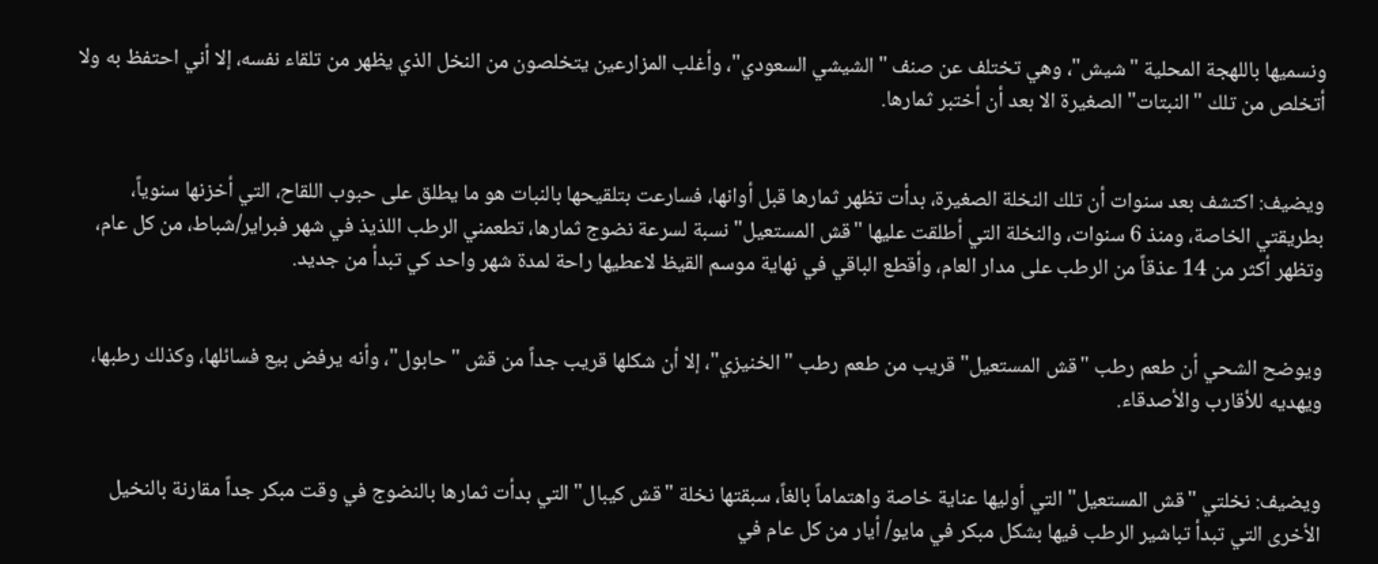ونسميها باللهجة المحلية "شيش"، وهي تختلف عن صنف "الشيشي السعودي"، وأغلب المزارعين يتخلصون من النخل الذي يظهر من تلقاء نفسه، إلا أني احتفظ به ولا أتخلص من تلك "النبتات" الصغيرة الا بعد أن أختبر ثمارها.


ويضيف: اكتشف بعد سنوات أن تلك النخلة الصغيرة، بدأت تظهر ثمارها قبل أوانها، فسارعت بتلقيحها بالنبات هو ما يطلق على حبوب اللقاح، التي أخزنها سنوياً، بطريقتي الخاصة، ومنذ 6 سنوات، والنخلة التي أطلقت عليها "قش المستعيل" نسبة لسرعة نضوج ثمارها، تطعمني الرطب اللذيذ في شهر فبراير/شباط، من كل عام، وتظهر أكثر من 14 عذقاً من الرطب على مدار العام، وأقطع الباقي في نهاية موسم القيظ لاعطيها راحة لمدة شهر واحد كي تبدأ من جديد.


ويوضح الشحي أن طعم رطب "قش المستعيل" قريب من طعم رطب "الخنيزي"، إلا أن شكلها قريب جداً من قش "حابول"، وأنه يرفض بيع فسائلها، وكذلك رطبها، ويهديه للأقارب والأصدقاء.


ويضيف: نخلتي "قش المستعيل" التي أوليها عناية خاصة واهتماماً بالغاً، سبقتها نخلة "قش كيبال" التي بدأت ثمارها بالنضوج في وقت مبكر جداً مقارنة بالنخيل الأخرى التي تبدأ تباشير الرطب فيها بشكل مبكر في مايو/ أيار من كل عام في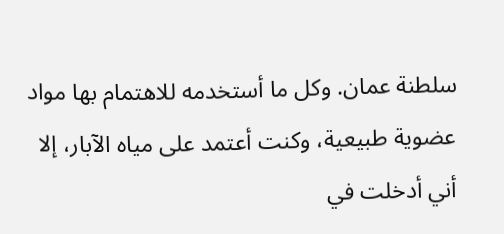سلطنة عمان. وكل ما أستخدمه للاهتمام بها مواد عضوية طبيعية، وكنت أعتمد على مياه الآبار، إلا أني أدخلت في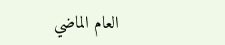العام الماضي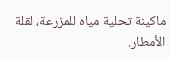ماكينة تحلية مياه للمزرعة، لقلة الأمطار.